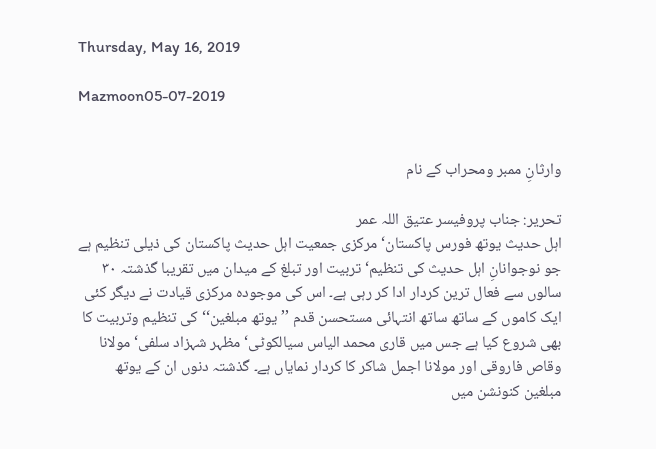Thursday, May 16, 2019

Mazmoon05-07-2019


وارثانِ ممبر ومحراب کے نام

تحریر: جناب پروفیسر عتیق اللہ عمر
اہل حدیث یوتھ فورس پاکستان‘ مرکزی جمعیت اہل حدیث پاکستان کی ذیلی تنظیم ہے جو نوجوانانِ اہل حدیث کی تنظیم‘ تربیت اور تبلغ کے میدان میں تقریبا گذشتہ ۳۰ سالوں سے فعال ترین کردار ادا کر رہی ہے۔ اس کی موجودہ مرکزی قیادت نے دیگر کئی ایک کاموں کے ساتھ ساتھ انتہائی مستحسن قدم ’’یوتھ مبلغین‘‘ کی تنظیم وتربیت کا بھی شروع کیا ہے جس میں قاری محمد الیاس سیالکوٹی‘ مظہر شہزاد سلفی‘ مولانا وقاص فاروقی اور مولانا اجمل شاکر کا کردار نمایاں ہے۔ گذشتہ دنوں ان کے یوتھ مبلغین کنونشن میں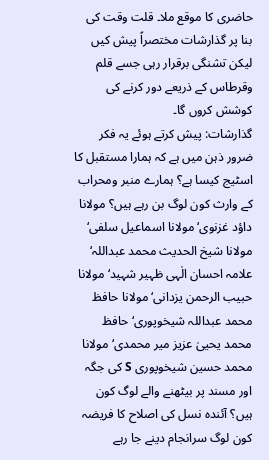حاضری کا موقع ملا۔ قلت وقت کی بنا پر گذارشات مختصراً پیش کیں لیکن تشنگی برقرار رہی جسے قلم وقرطاس کے ذریعے دور کرنے کی کوشش کروں گا۔
گذارشات: پیش کرتے ہوئے یہ فکر ضرور ذہن میں ہے کہ ہمارا مستقبل کا اسٹیج کیسا ہے؟ ہمارے منبر ومحراب کے وارث کون لوگ بن رہے ہیں؟ مولانا داؤد غزنوی‘ مولانا اسماعیل سلفی‘ مولانا شیخ الحدیث محمد عبداللہ‘ علامہ احسان الٰہی ظہیر شہید‘ مولانا حبیب الرحمن یزدانی‘ مولانا حافظ محمد عبداللہ شیخوپوری‘ حافظ محمد یحییٰ عزیز میر محمدی‘ مولانا محمد حسین شیخوپوری S کی جگہ اور مسند پر بیٹھنے والے لوگ کون ہیں؟ آئندہ نسل کی اصلاح کا فریضہ کون لوگ سرانجام دینے جا رہے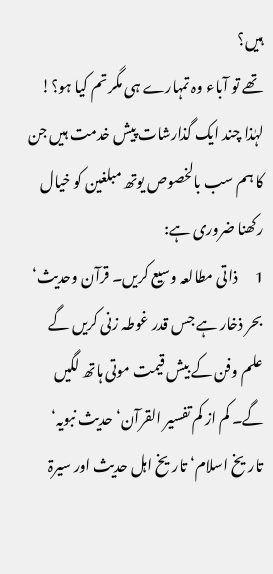ہیں؟
تھے تو آباء وہ تمہارے ہی مگر تم کیا ہو؟!
لہٰذا چند ایک گذارشات پیش خدمت ہیں جن کا ہم سب بالخصوص یوتھ مبلغین کو خیال رکھنا ضروری ہے:
1      ذاتی مطالعہ وسیع کریں۔ قرآن وحدیث‘ بحر ذخار ہے جس قدر غوطہ زنی کریں گے علم وفن کے بیش قیمت موتی ہاتھ لگیں گے۔ کم از کم تفسیر القرآن‘ حدیث نبویہ‘ تاریخ اسلام‘ تاریخ اہل حدیث اور سیرۃ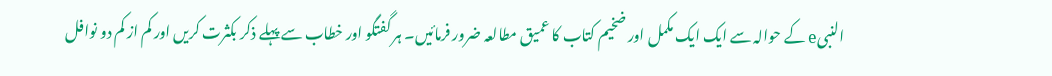النبیe کے حوالہ سے ایک ایک مکمل اور ضخیم کتاب کا عمیق مطالعہ ضرور فرمائیں۔ ہر گفتگو اور خطاب سے پہلے ذکر بکثرت کریں اور کم از کم دو نوافل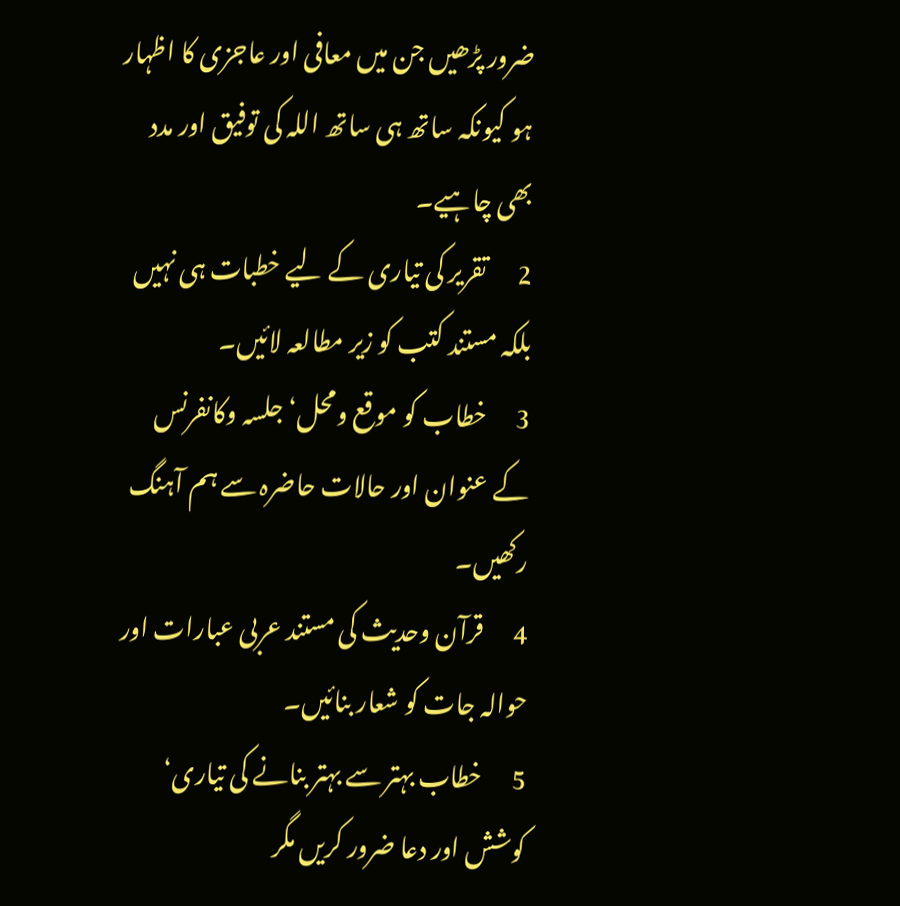ضرور پڑھیں جن میں معافی اور عاجزی کا اظہار ہو کیونکہ ساتھ ہی ساتھ اللہ کی توفیق اور مدد بھی چاہیے۔
2      تقریر کی تیاری کے لیے خطبات ہی نہیں بلکہ مستند کتب کو زیر مطالعہ لائیں۔
3      خطاب کو موقع ومحل‘ جلسہ وکانفرنس کے عنوان اور حالات حاضرہ سے ہم آہنگ رکھیں۔
4      قرآن وحدیث کی مستند عربی عبارات اور حوالہ جات کو شعار بنائیں۔
5      خطاب بہتر سے بہتر بنانے کی تیاری‘ کوشش اور دعا ضرور کریں مگر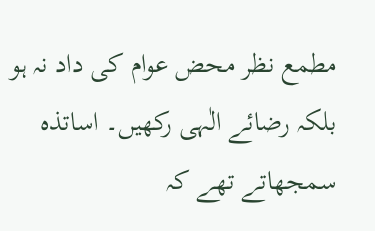مطمع نظر محض عوام کی داد نہ ہو بلکہ رضائے الٰہی رکھیں۔ اساتذہ سمجھاتے تھے کہ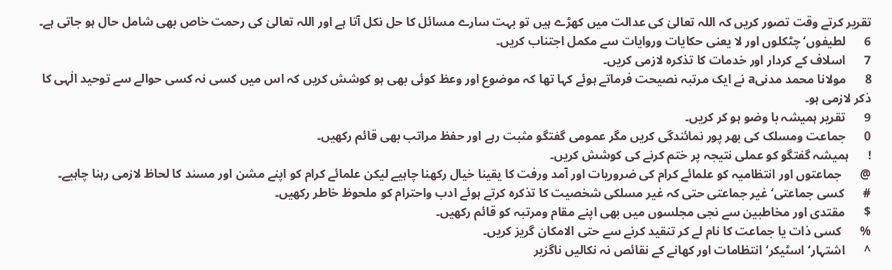تقریر کرتے وقت تصور کریں کہ اللہ تعالیٰ کی عدالت میں کھڑے ہیں تو بہت سارے مسائل کا حل نکل آتا ہے اور اللہ تعالیٰ کی رحمت خاص بھی شامل حال ہو جاتی ہے۔
6      لطیفوں‘ چٹکلوں اور لا یعنی حکایات وروایات سے مکمل اجتناب کریں۔
7      اسلاف کے کردار اور خدمات کا تذکرہ لازمی کریں۔
8      مولانا محمد مدنیa نے ایک مرتبہ نصیحت فرماتے ہوئے کہا تھا کہ موضوع اور وعظ کوئی بھی ہو کوشش کریں کہ اس میں کسی نہ کسی حوالے سے توحید الٰہی کا ذکر لازمی ہو۔
9      تقریر ہمیشہ با وضو ہو کر کریں۔
0      جماعت ومسلک کی بھر پور نمائندگی کریں مگر عمومی گفتگو مثبت رہے اور حفظ مراتب بھی قائم رکھیں۔
!      ہمیشہ گفتگو کو عملی نتیجہ پر ختم کرنے کی کوشش کریں۔
@      جماعتوں اور انتظامیہ کو علمائے کرام کی ضروریات اور آمد ورفت کا یقینا خیال رکھنا چاہیے لیکن علمائے کرام کو اپنے مشن اور مسند کا لحاظ لازمی رہنا چاہیے۔
#      کسی جماعتی‘ غیر جماعتی حتی کہ غیر مسلکی شخصیت کا تذکرہ کرتے ہوئے ادب واحترام کو ملحوظ خاطر رکھیں۔
$      مقتدی اور مخاطبین سے نجی مجلسوں میں بھی اپنے مقام ومرتبہ کو قائم رکھیں۔
%      کسی ذات یا جماعت کا نام لے کر تنقید کرنے سے حتی الامکان گریز کریں۔
^      اشتہار‘ اسٹیکر‘ انتظامات اور کھانے کے نقائص نہ نکالیں ناگزیر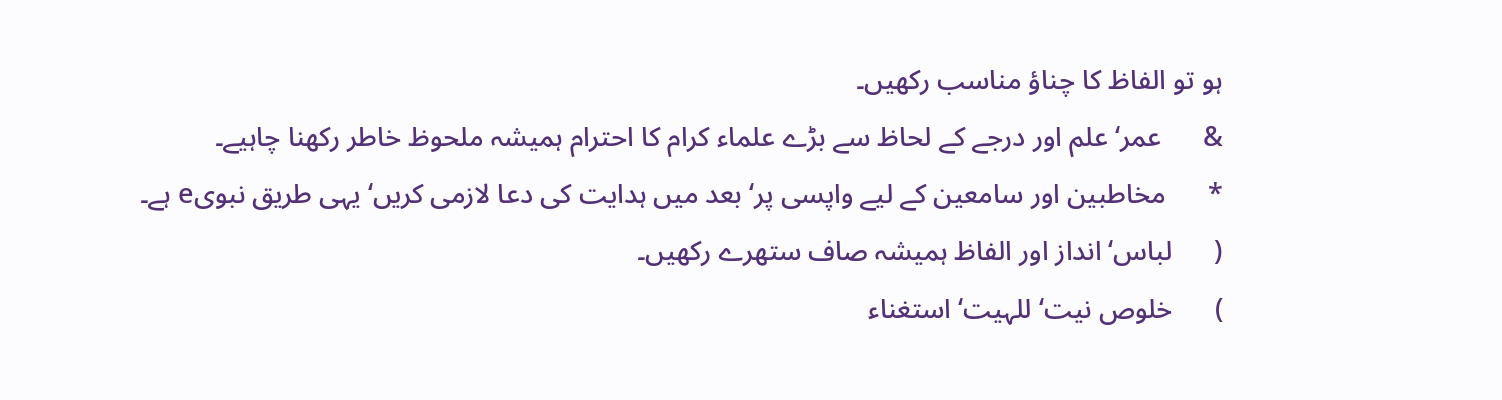ہو تو الفاظ کا چناؤ مناسب رکھیں۔
&      عمر‘ علم اور درجے کے لحاظ سے بڑے علماء کرام کا احترام ہمیشہ ملحوظ خاطر رکھنا چاہیے۔
*      مخاطبین اور سامعین کے لیے واپسی پر‘ بعد میں ہدایت کی دعا لازمی کریں‘ یہی طریق نبویe ہے۔
(      لباس‘ انداز اور الفاظ ہمیشہ صاف ستھرے رکھیں۔
)      خلوص نیت‘ للہیت‘ استغناء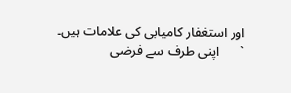اور استغفار کامیابی کی علامات ہیں۔
`      اپنی طرف سے فرضی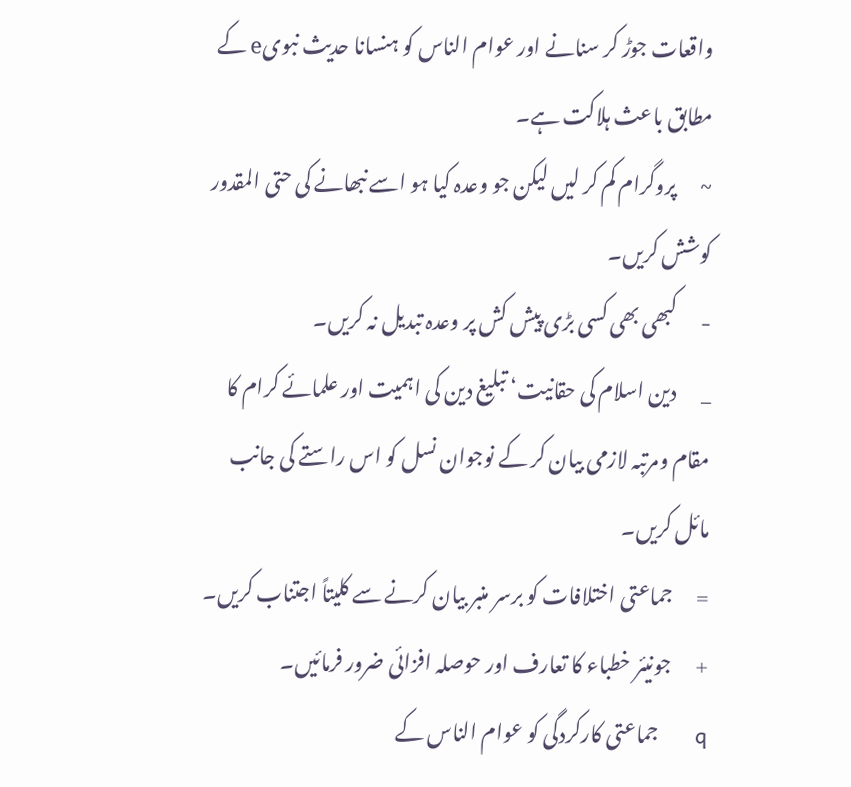واقعات جوڑ کر سنانے اور عوام الناس کو ہنسانا حدیث نبویe کے مطابق باعث ہلاکت ہے۔
~      پروگرام کم کر لیں لیکن جو وعدہ کیا ہو اسے نبھانے کی حتی المقدور کوشش کریں۔
-      کبھی بھی کسی بڑی پیش کش پر وعدہ تبدیل نہ کریں۔
_      دین اسلام کی حقانیت‘ تبلیغ دین کی اہمیت اور علمائے کرام کا مقام ومرتبہ لازمی بیان کر کے نوجوان نسل کو اس راستے کی جانب مائل کریں۔
=      جماعتی اختلافات کو برسر منبر بیان کرنے سے کلیتاً اجتناب کریں۔
+      جونیئر خطباء کا تعارف اور حوصلہ افزائی ضرور فرمائیں۔
q      جماعتی کارکردگی کو عوام الناس کے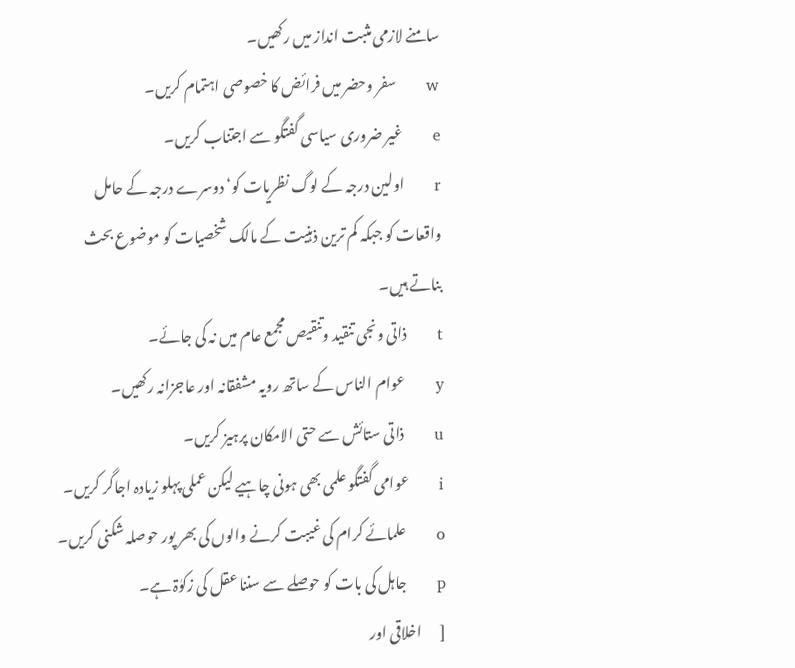سامنے لازمی مثبت انداز میں رکھیں۔
w      سفر وحضر میں فرائض کا خصوصی اہتمام کریں۔
e      غیر ضروری سیاسی گفتگو سے اجتناب کریں۔
r      اولین درجہ کے لوگ نظریات کو‘ دوسرے درجہ کے حامل واقعات کو جبکہ کم ترین ذہنیت کے مالک شخصیات کو موضوع بحث بناتے ہیں۔
t      ذاتی ونجی تنقید وتنقیص مجمع عام میں نہ کی جائے۔
y      عوام الناس کے ساتھ رویہ مشفقانہ اور عاجزانہ رکھیں۔
u      ذاتی ستائش سے حتی الامکان پرہیز کریں۔
i      عوامی گفتگو علمی بھی ہونی چاہیے لیکن عملی پہلو زیادہ اجاگر کریں۔
o      علمائے کرام کی غیبت کرنے والوں کی بھر پور حوصلہ شکنی کریں۔
p      جاہل کی بات کو حوصلے سے سننا عقل کی زکوٰۃ ہے۔
[      اخلاقی اور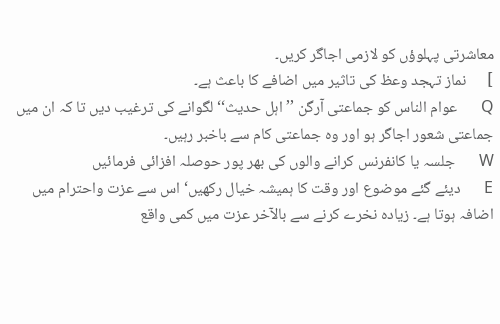معاشرتی پہلوؤں کو لازمی اجاگر کریں۔
]      نماز تہجد وعظ کی تاثیر میں اضافے کا باعث ہے۔
Q      عوام الناس کو جماعتی آرگن ’’اہل حدیث‘‘ لگوانے کی ترغیب دیں تا کہ ان میں جماعتی شعور اجاگر ہو اور وہ جماعتی کام سے باخبر رہیں۔
W      جلسہ یا کانفرنس کرانے والوں کی بھر پور حوصلہ افزائی فرمائیں
E      دیئے گئے موضوع اور وقت کا ہمیشہ خیال رکھیں‘ اس سے عزت واحترام میں اضافہ ہوتا ہے۔ زیادہ نخرے کرنے سے بالآخر عزت میں کمی واقع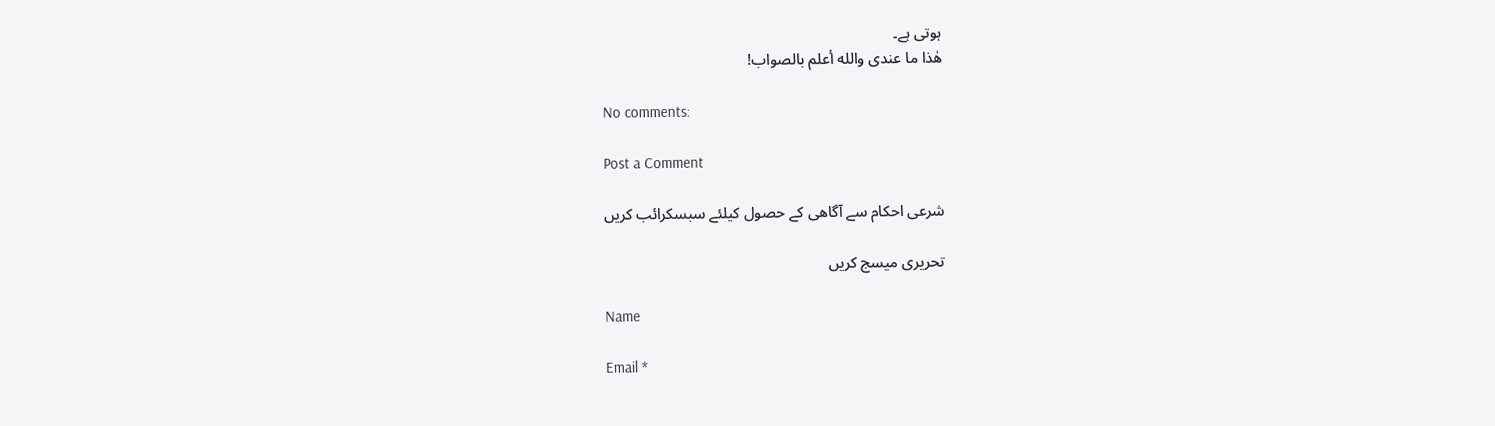ہوتی ہے۔
ھٰذا ما عندی والله أعلم بالصواب!

No comments:

Post a Comment

شرعی احکام سے آگاھی کے حصول کیلئے سبسکرائب کریں

تحریری میسج کریں

Name

Email *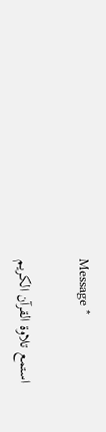Message *

استمع تلاوة القرآن الكريم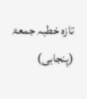تازہ خطبہ جمعۃ (پنجابی)